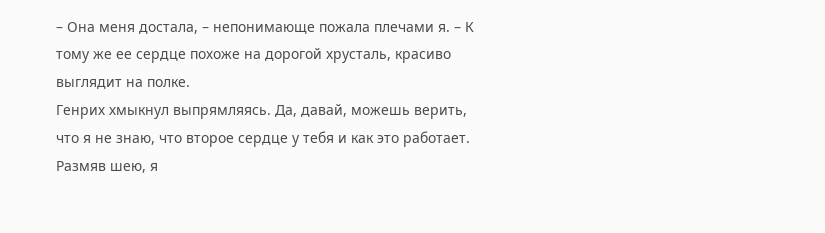– Она меня достала, – непонимающе пожала плечами я. – К тому же ее сердце похоже на дорогой хрусталь, красиво выглядит на полке.
Генрих хмыкнул выпрямляясь. Да, давай, можешь верить, что я не знаю, что второе сердце у тебя и как это работает.
Размяв шею, я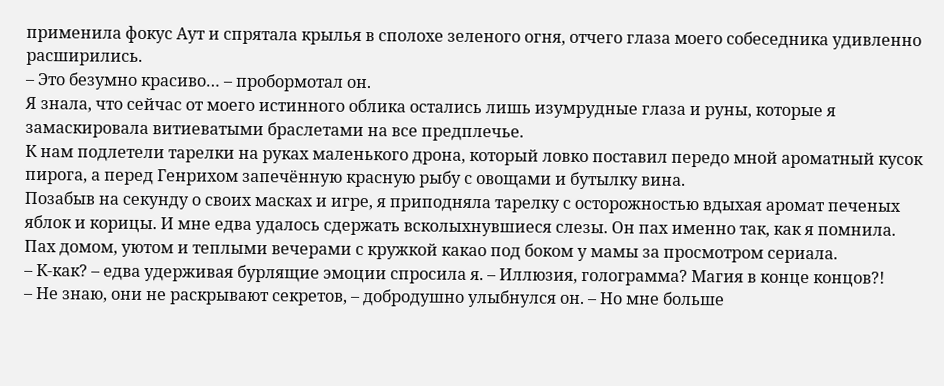применила фокус Аут и спрятала крылья в сполохе зеленого огня, отчего глаза моего собеседника удивленно расширились.
– Это безумно красиво… – пробормотал он.
Я знала, что сейчас от моего истинного облика остались лишь изумрудные глаза и руны, которые я замаскировала витиеватыми браслетами на все предплечье.
К нам подлетели тарелки на руках маленького дрона, который ловко поставил передо мной ароматный кусок пирога, а перед Генрихом запечённую красную рыбу с овощами и бутылку вина.
Позабыв на секунду о своих масках и игре, я приподняла тарелку с осторожностью вдыхая аромат печеных яблок и корицы. И мне едва удалось сдержать всколыхнувшиеся слезы. Он пах именно так, как я помнила. Пах домом, уютом и теплыми вечерами с кружкой какао под боком у мамы за просмотром сериала.
– К-как? – едва удерживая бурлящие эмоции спросила я. – Иллюзия, голограмма? Магия в конце концов?!
– Не знаю, они не раскрывают секретов, – добродушно улыбнулся он. – Но мне больше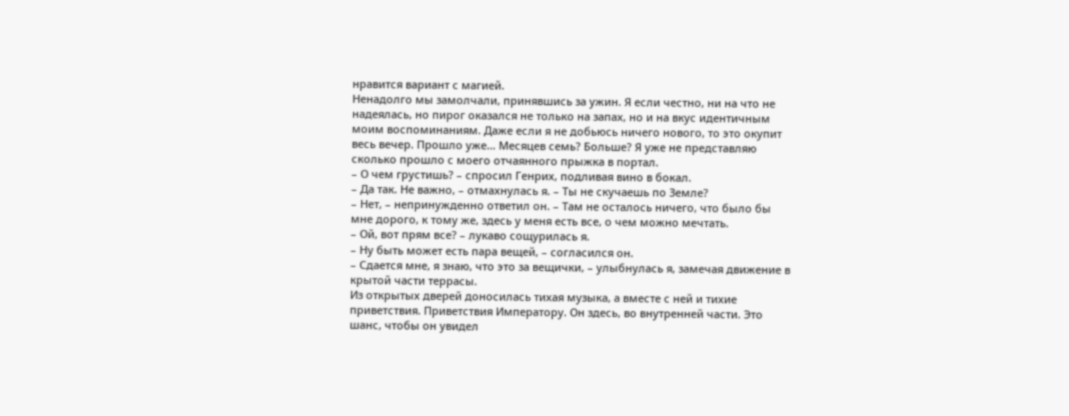нравится вариант с магией.
Ненадолго мы замолчали, принявшись за ужин. Я если честно, ни на что не надеялась, но пирог оказался не только на запах, но и на вкус идентичным моим воспоминаниям. Даже если я не добьюсь ничего нового, то это окупит весь вечер. Прошло уже… Месяцев семь? Больше? Я уже не представляю сколько прошло с моего отчаянного прыжка в портал.
– О чем грустишь? – спросил Генрих, подливая вино в бокал.
– Да так. Не важно, – отмахнулась я. – Ты не скучаешь по Земле?
– Нет, – непринужденно ответил он. – Там не осталось ничего, что было бы мне дорого, к тому же, здесь у меня есть все, о чем можно мечтать.
– Ой, вот прям все? – лукаво сощурилась я.
– Ну быть может есть пара вещей, – согласился он.
– Сдается мне, я знаю, что это за вещички, – улыбнулась я, замечая движение в крытой части террасы.
Из открытых дверей доносилась тихая музыка, а вместе с ней и тихие приветствия. Приветствия Императору. Он здесь, во внутренней части. Это шанс, чтобы он увидел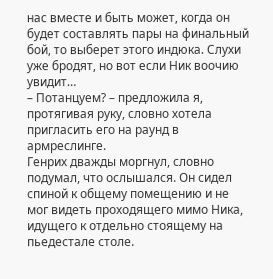нас вместе и быть может, когда он будет составлять пары на финальный бой, то выберет этого индюка. Слухи уже бродят, но вот если Ник воочию увидит…
– Потанцуем? – предложила я, протягивая руку, словно хотела пригласить его на раунд в армреслинге.
Генрих дважды моргнул, словно подумал, что ослышался. Он сидел спиной к общему помещению и не мог видеть проходящего мимо Ника, идущего к отдельно стоящему на пьедестале столе.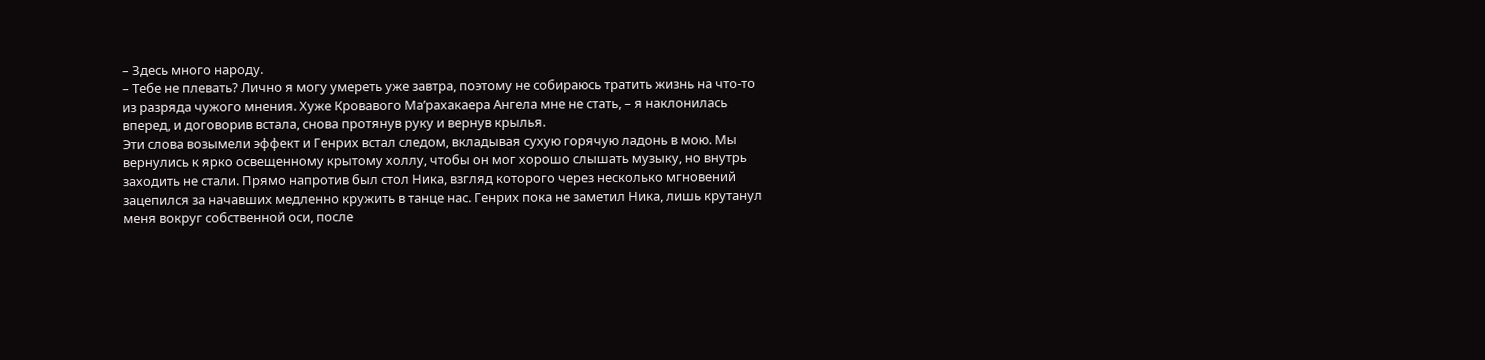– Здесь много народу.
– Тебе не плевать? Лично я могу умереть уже завтра, поэтому не собираюсь тратить жизнь на что-то из разряда чужого мнения. Хуже Кровавого Ма’рахакаера Ангела мне не стать, – я наклонилась вперед, и договорив встала, снова протянув руку и вернув крылья.
Эти слова возымели эффект и Генрих встал следом, вкладывая сухую горячую ладонь в мою. Мы вернулись к ярко освещенному крытому холлу, чтобы он мог хорошо слышать музыку, но внутрь заходить не стали. Прямо напротив был стол Ника, взгляд которого через несколько мгновений зацепился за начавших медленно кружить в танце нас. Генрих пока не заметил Ника, лишь крутанул меня вокруг собственной оси, после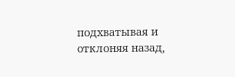подхватывая и отклоняя назад,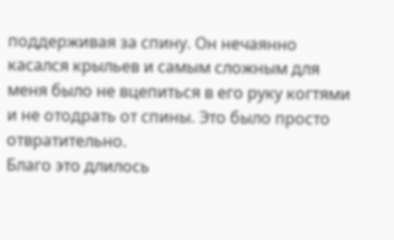поддерживая за спину. Он нечаянно касался крыльев и самым сложным для меня было не вцепиться в его руку когтями и не отодрать от спины. Это было просто отвратительно.
Благо это длилось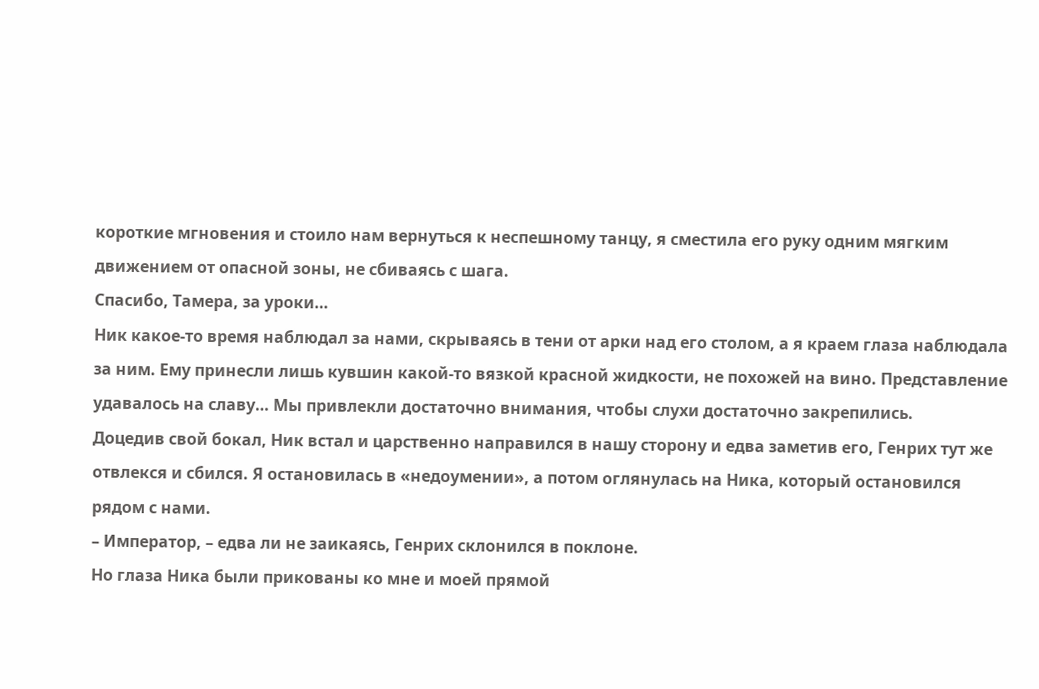короткие мгновения и стоило нам вернуться к неспешному танцу, я сместила его руку одним мягким движением от опасной зоны, не сбиваясь с шага.
Спасибо, Тамера, за уроки…
Ник какое-то время наблюдал за нами, скрываясь в тени от арки над его столом, а я краем глаза наблюдала за ним. Ему принесли лишь кувшин какой-то вязкой красной жидкости, не похожей на вино. Представление удавалось на славу… Мы привлекли достаточно внимания, чтобы слухи достаточно закрепились.
Доцедив свой бокал, Ник встал и царственно направился в нашу сторону и едва заметив его, Генрих тут же отвлекся и сбился. Я остановилась в «недоумении», а потом оглянулась на Ника, который остановился рядом с нами.
– Император, – едва ли не заикаясь, Генрих склонился в поклоне.
Но глаза Ника были прикованы ко мне и моей прямой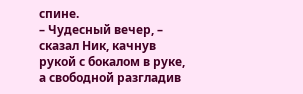спине.
– Чудесный вечер, – сказал Ник, качнув рукой с бокалом в руке, а свободной разгладив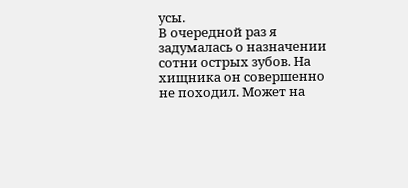усы.
В очередной раз я задумалась о назначении сотни острых зубов. На хищника он совершенно не походил. Может на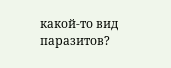какой-то вид паразитов?